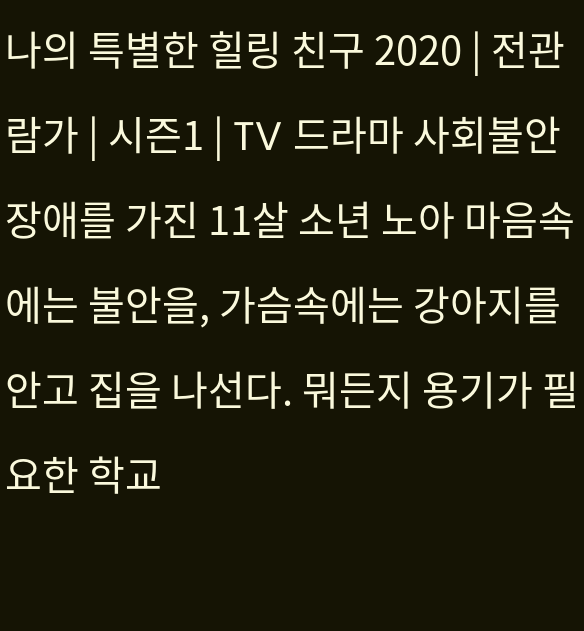나의 특별한 힐링 친구 2020 | 전관람가 | 시즌1 | TV 드라마 사회불안장애를 가진 11살 소년 노아 마음속에는 불안을, 가슴속에는 강아지를 안고 집을 나선다. 뭐든지 용기가 필요한 학교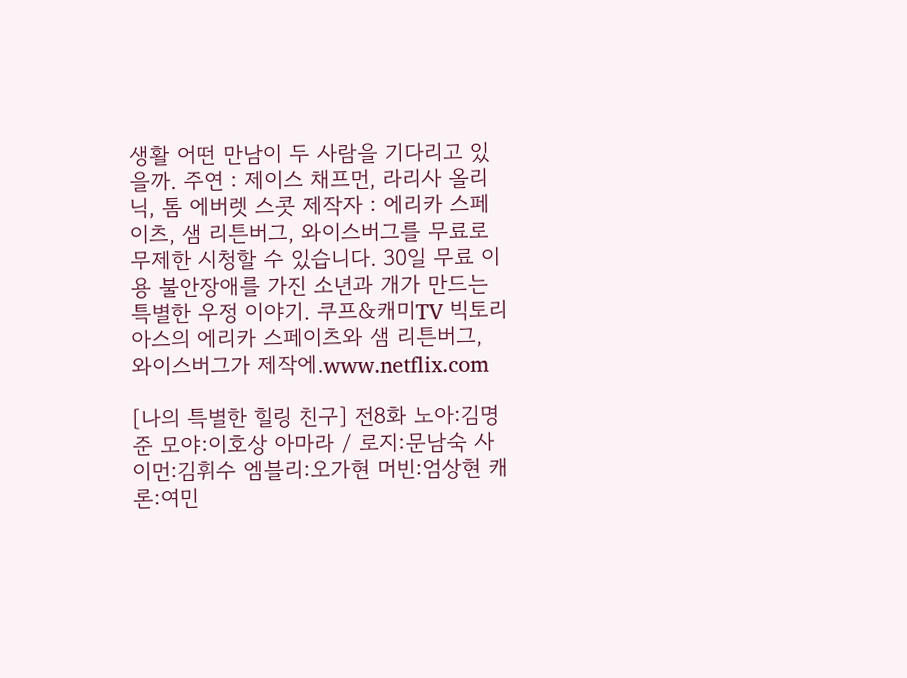생활 어떤 만남이 두 사람을 기다리고 있을까. 주연 : 제이스 채프먼, 라리사 올리닉, 톰 에버렛 스콧 제작자 : 에리카 스페이츠, 샘 리튼버그, 와이스버그를 무료로 무제한 시청할 수 있습니다. 30일 무료 이용 불안장애를 가진 소년과 개가 만드는 특별한 우정 이야기. 쿠프&캐미TV 빅토리아스의 에리카 스페이츠와 샘 리튼버그, 와이스버그가 제작에.www.netflix.com

[나의 특별한 힐링 친구] 전8화 노아:김명준 모야:이호상 아마라 / 로지:문남숙 사이먼:김휘수 엠블리:오가현 머빈:엄상현 캐론:여민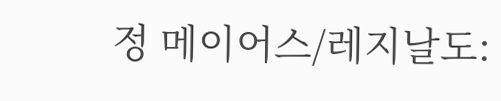정 메이어스/레지날도: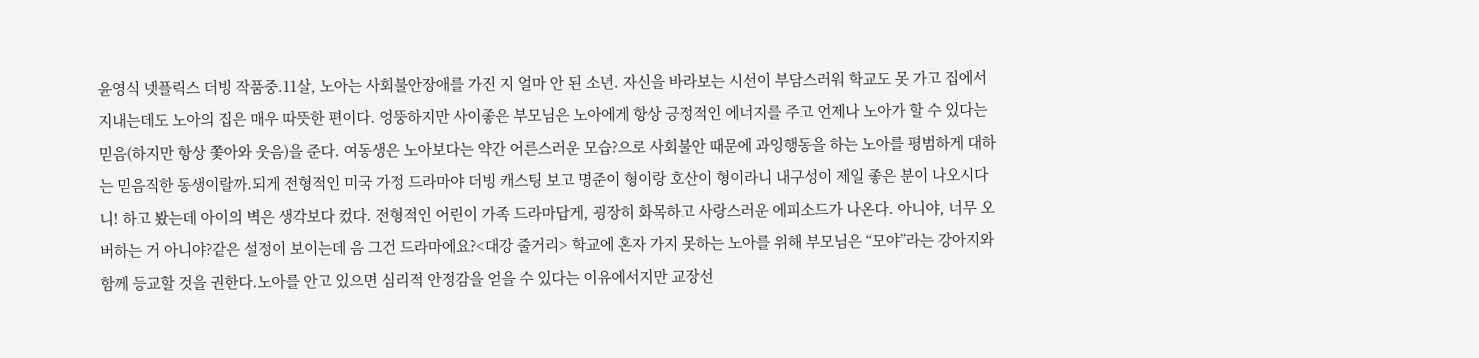윤영식 넷플릭스 더빙 작품중.11살, 노아는 사회불안장애를 가진 지 얼마 안 된 소년. 자신을 바라보는 시선이 부담스러워 학교도 못 가고 집에서 지내는데도 노아의 집은 매우 따뜻한 편이다. 엉뚱하지만 사이좋은 부모님은 노아에게 항상 긍정적인 에너지를 주고 언제나 노아가 할 수 있다는 믿음(하지만 항상 쫓아와 웃음)을 준다. 여동생은 노아보다는 약간 어른스러운 모습?으로 사회불안 때문에 과잉행동을 하는 노아를 평범하게 대하는 믿음직한 동생이랄까.되게 전형적인 미국 가정 드라마야 더빙 캐스팅 보고 명준이 형이랑 호산이 형이라니 내구성이 제일 좋은 분이 나오시다니! 하고 봤는데 아이의 벽은 생각보다 컸다. 전형적인 어린이 가족 드라마답게, 굉장히 화목하고 사랑스러운 에피소드가 나온다. 아니야, 너무 오버하는 거 아니야?같은 설정이 보이는데 음 그건 드라마에요?<대강 줄거리> 학교에 혼자 가지 못하는 노아를 위해 부모님은 “모야”라는 강아지와 함께 등교할 것을 권한다.노아를 안고 있으면 심리적 안정감을 얻을 수 있다는 이유에서지만 교장선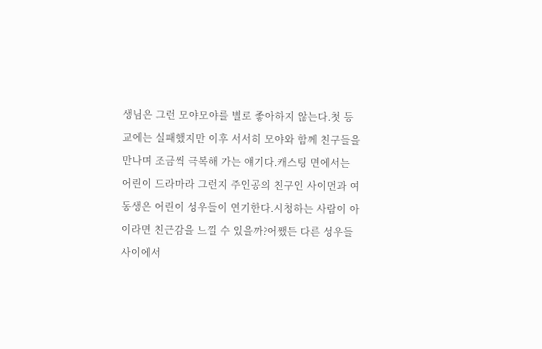생님은 그런 모야모야를 별로 좋아하지 않는다.첫 등교에는 실패했지만 이후 서서히 모야와 함께 친구들을 만나며 조금씩 극복해 가는 얘기다.캐스팅 면에서는 어린이 드라마라 그런지 주인공의 친구인 사이먼과 여동생은 어린이 성우들이 연기한다.시청하는 사람이 아이라면 친근감을 느낄 수 있을까?어쨌든 다른 성우들 사이에서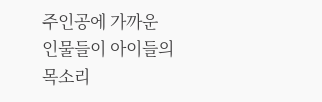주인공에 가까운 인물들이 아이들의 목소리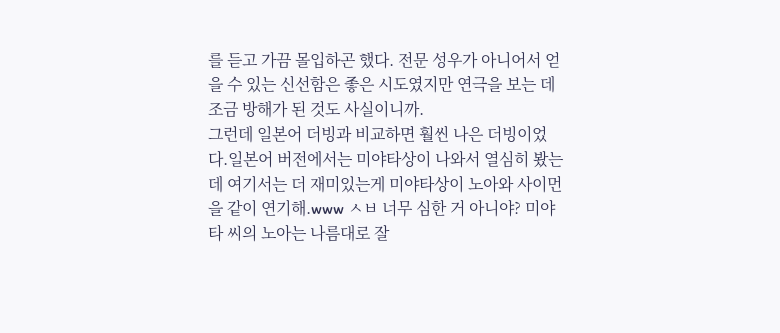를 듣고 가끔 몰입하곤 했다. 전문 성우가 아니어서 얻을 수 있는 신선함은 좋은 시도였지만 연극을 보는 데 조금 방해가 된 것도 사실이니까.
그런데 일본어 더빙과 비교하면 훨씬 나은 더빙이었다.일본어 버전에서는 미야타상이 나와서 열심히 봤는데 여기서는 더 재미있는게 미야타상이 노아와 사이먼을 같이 연기해.www ㅅㅂ 너무 심한 거 아니야? 미야타 씨의 노아는 나름대로 잘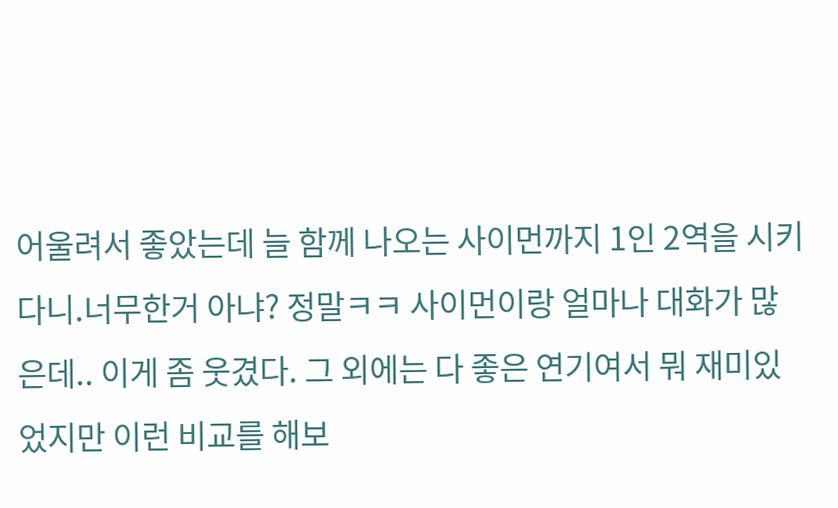어울려서 좋았는데 늘 함께 나오는 사이먼까지 1인 2역을 시키다니.너무한거 아냐? 정말ㅋㅋ 사이먼이랑 얼마나 대화가 많은데.. 이게 좀 웃겼다. 그 외에는 다 좋은 연기여서 뭐 재미있었지만 이런 비교를 해보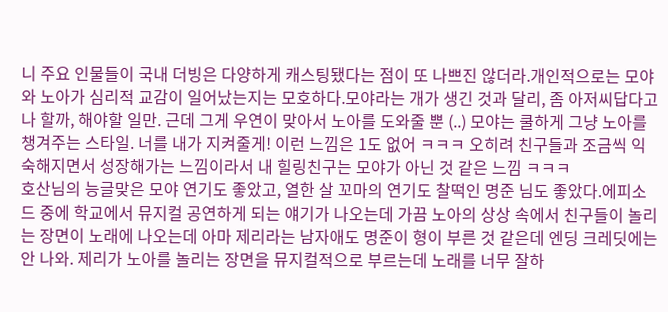니 주요 인물들이 국내 더빙은 다양하게 캐스팅됐다는 점이 또 나쁘진 않더라.개인적으로는 모야와 노아가 심리적 교감이 일어났는지는 모호하다.모야라는 개가 생긴 것과 달리, 좀 아저씨답다고나 할까, 해야할 일만. 근데 그게 우연이 맞아서 노아를 도와줄 뿐 (..) 모야는 쿨하게 그냥 노아를 챙겨주는 스타일. 너를 내가 지켜줄게! 이런 느낌은 1도 없어 ㅋㅋㅋ 오히려 친구들과 조금씩 익숙해지면서 성장해가는 느낌이라서 내 힐링친구는 모야가 아닌 것 같은 느낌 ㅋㅋㅋ
호산님의 능글맞은 모야 연기도 좋았고, 열한 살 꼬마의 연기도 찰떡인 명준 님도 좋았다.에피소드 중에 학교에서 뮤지컬 공연하게 되는 얘기가 나오는데 가끔 노아의 상상 속에서 친구들이 놀리는 장면이 노래에 나오는데 아마 제리라는 남자애도 명준이 형이 부른 것 같은데 엔딩 크레딧에는 안 나와. 제리가 노아를 놀리는 장면을 뮤지컬적으로 부르는데 노래를 너무 잘하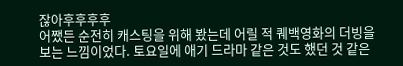잖아후후후후
어쨌든 순전히 캐스팅을 위해 봤는데 어릴 적 퀘백영화의 더빙을 보는 느낌이었다. 토요일에 애기 드라마 같은 것도 했던 것 같은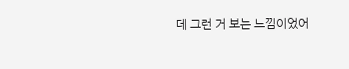데 그런 거 보는 느낌이었어